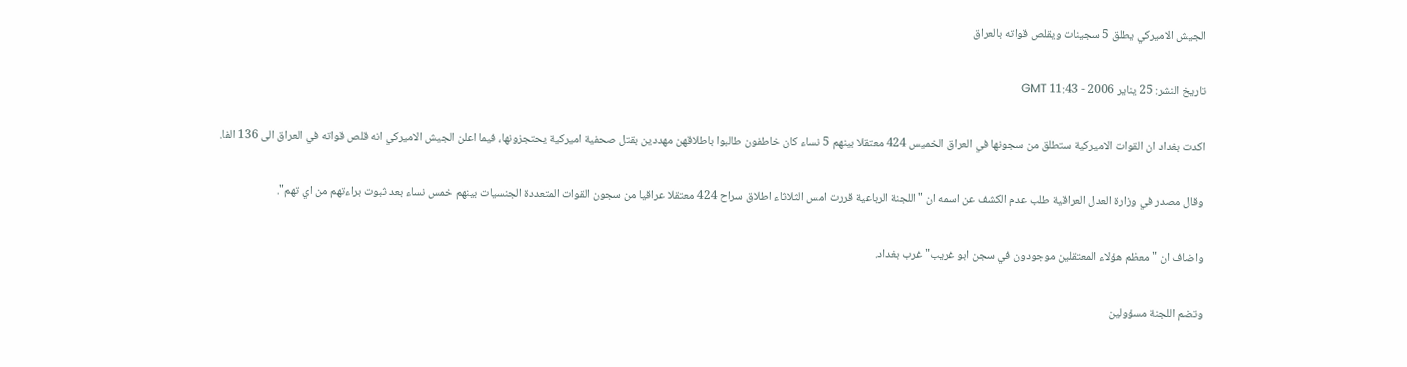الجيش الاميركي يطلق 5 سجينات ويقلص قواته بالعراق

تاريخ النشر: 25 يناير 2006 - 11:43 GMT

اكدت بغداد ان القوات الاميركية ستطلق من سجونها في العراق الخميس 424 معتقلا بينهم 5 نساء كان خاطفون طالبوا باطلاقهن مهددين بقتل صحفية اميركية يحتجزونها، فيما اعلن الجيش الاميركي انه قلص قواته في العراق الى 136 الفا.

وقال مصدر في وزارة العدل العراقية طلب عدم الكشف عن اسمه ان "اللجنة الرباعية قررت امس الثلاثاء اطلاق سراح 424 معتقلا عراقيا من سجون القوات المتعددة الجنسيات بينهم خمس نساء بعد ثبوت براءتهم من اي تهم".

واضاف ان "معظم هؤلاء المعتقلين موجودون في سجن ابو غريب" غرب بغداد.

وتضم اللجنة مسؤولين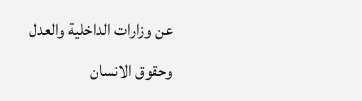عن وزارات الداخلية والعدل وحقوق الانسان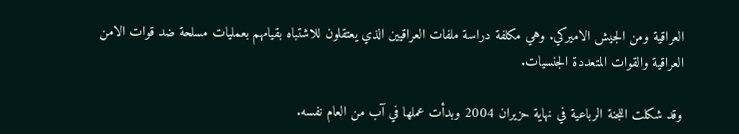العراقية ومن الجيش الاميركي. وهي مكلفة دراسة ملفات العراقيين الذي يعتقلون للاشتباه بقيامهم بعمليات مسلحة ضد قوات الامن العراقية والقوات المتعددة الجنسيات.

وقد شكلت اللجنة الرباعية في نهاية حزيران 2004 وبدأت عملها في آب من العام نفسه.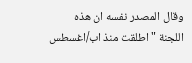وقال المصدر نفسه ان هذه اللجنة "اطلقت منذ اب/اغسطس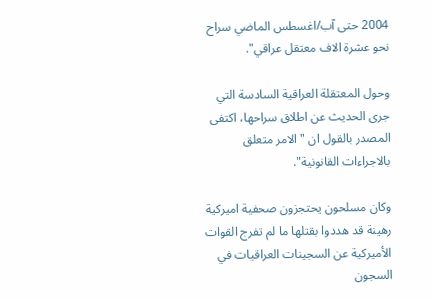2004 حتى آب/اغسطس الماضي سراح نحو عشرة الاف معتقل عراقي".

وحول المعتقلة العراقية السادسة التي جرى الحديث عن اطلاق سراحها، اكتفى المصدر بالقول ان "الامر متعلق بالاجراءات القانونية".

وكان مسلحون يحتجزون صحفية اميركية رهينة قد هددوا بقتلها ما لم تفرج القوات الأميركية عن السجينات العراقيات في السجون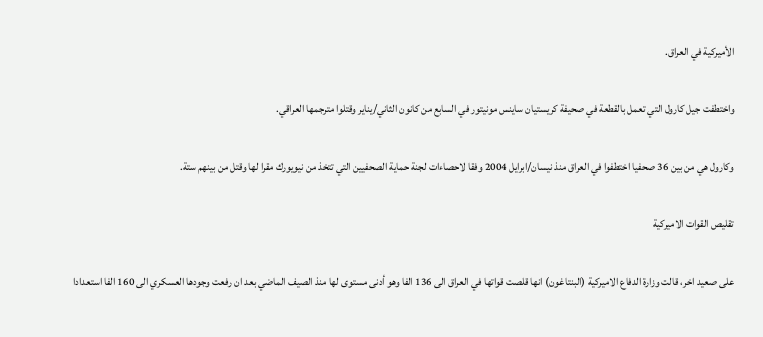الأميركية في العراق.

واختطفت جيل كارول التي تعمل بالقطعة في صحيفة كريستيان ساينس مونيتور في السابع من كانون الثاني/يناير وقتلوا مترجمها العراقي.

وكارول هي من بين 36 صحفيا اختطفوا في العراق منذ نيسان/ابرايل 2004 وفقا لاحصاءات لجنة حماية الصحفيين التي تتخذ من نيويورك مقرا لها وقتل من بينهم ستة.

تقليص القوات الاميركية

على صعيد اخر، قالت وزارة الدفاع الاميركية (البنتاغون) انها قلصت قواتها في العراق الى 136 الفا وهو أدنى مستوى لها منذ الصيف الماضي بعد ان رفعت وجودها العسكري الى 160 الفا استعدادا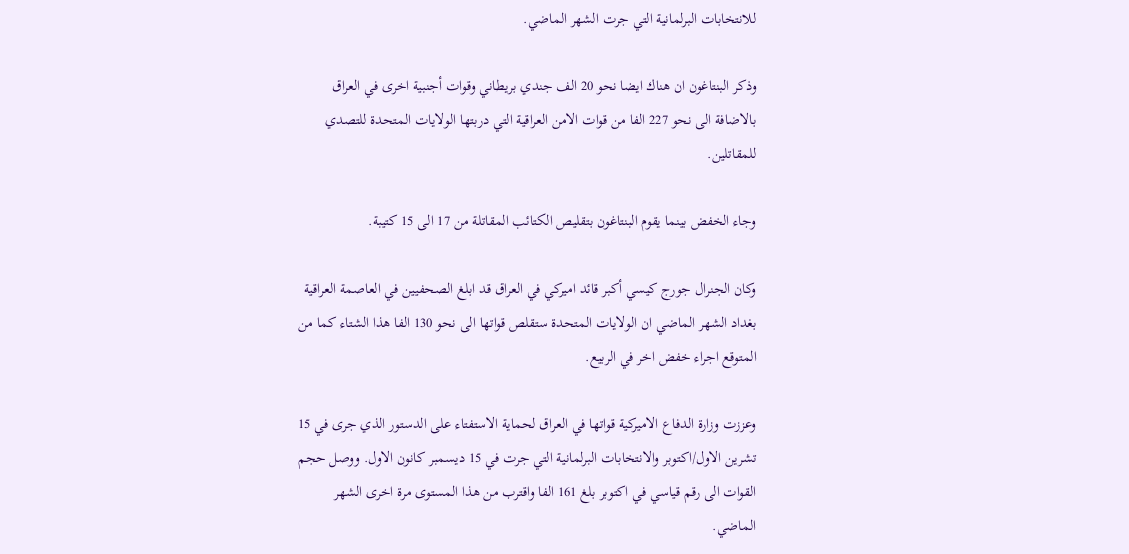للانتخابات البرلمانية التي جرت الشهر الماضي.

وذكر البنتاغون ان هناك ايضا نحو 20 الف جندي بريطاني وقوات أجنبية اخرى في العراق بالاضافة الى نحو 227 الفا من قوات الامن العراقية التي دربتها الولايات المتحدة للتصدي للمقاتلين.

وجاء الخفض بينما يقوم البنتاغون بتقليص الكتائب المقاتلة من 17 الى 15 كتيبة.

وكان الجنرال جورج كيسي أكبر قائد اميركي في العراق قد ابلغ الصحفيين في العاصمة العراقية بغداد الشهر الماضي ان الولايات المتحدة ستقلص قواتها الى نحو 130 الفا هذا الشتاء كما من المتوقع اجراء خفض اخر في الربيع.

وعززت وزارة الدفاع الاميركية قواتها في العراق لحماية الاستفتاء على الدستور الذي جرى في 15 تشرين الاول/اكتوبر والانتخابات البرلمانية التي جرت في 15 ديسمبر كانون الاول. ووصل حجم القوات الى رقم قياسي في اكتوبر بلغ 161 الفا واقترب من هذا المستوى مرة اخرى الشهر الماضي.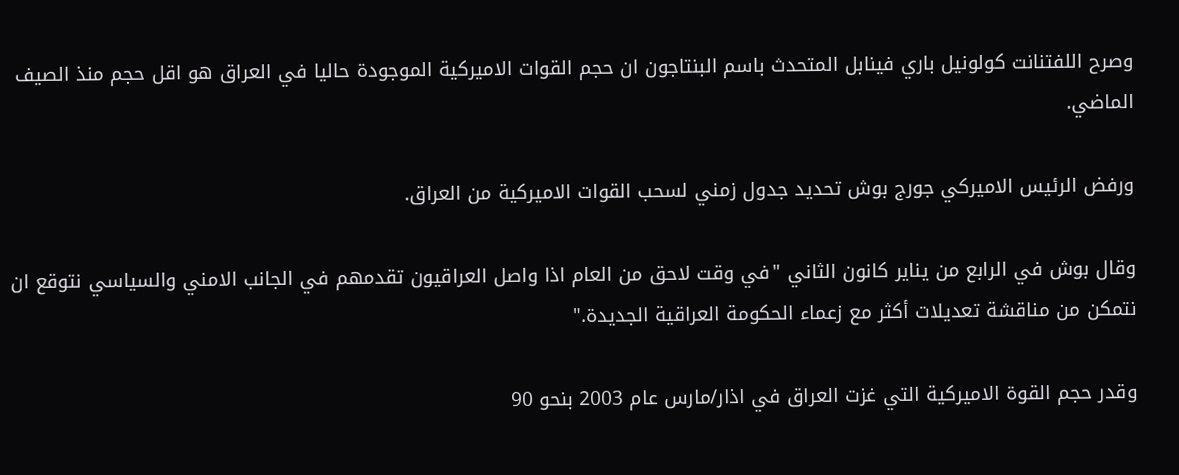وصرح اللفتنانت كولونيل باري فينابل المتحدث باسم البنتاجون ان حجم القوات الاميركية الموجودة حاليا في العراق هو اقل حجم منذ الصيف الماضي.

ورفض الرئيس الاميركي جورج بوش تحديد جدول زمني لسحب القوات الاميركية من العراق.

وقال بوش في الرابع من يناير كانون الثاني "في وقت لاحق من العام اذا واصل العراقيون تقدمهم في الجانب الامني والسياسي نتوقع ان نتمكن من مناقشة تعديلات أكثر مع زعماء الحكومة العراقية الجديدة."

وقدر حجم القوة الاميركية التي غزت العراق في اذار/مارس عام 2003 بنحو 90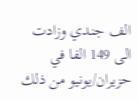الف جندي وزادت الى 149 الفا في حزيران/يونيو من ذلك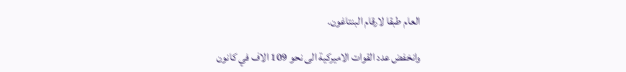العام طبقا لارقام البنتاغون.

وانخفض عدد القوات الاميركية الى نحو 109 الاف في كانون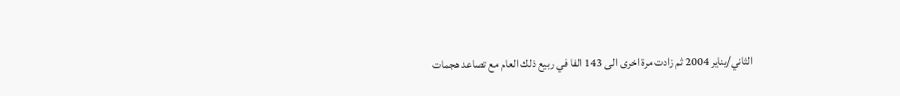الثاني/يناير 2004 ثم زادت مرة اخرى الى 143 الفا في ربيع ذلك العام مع تصاعد هجمات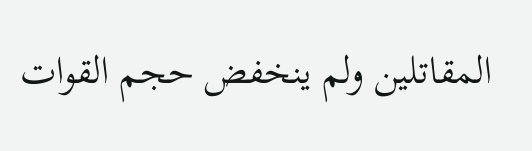المقاتلين ولم ينخفض حجم القوات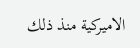الاميركية منذ ذلك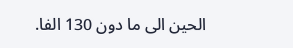الحين الى ما دون 130 الفا.